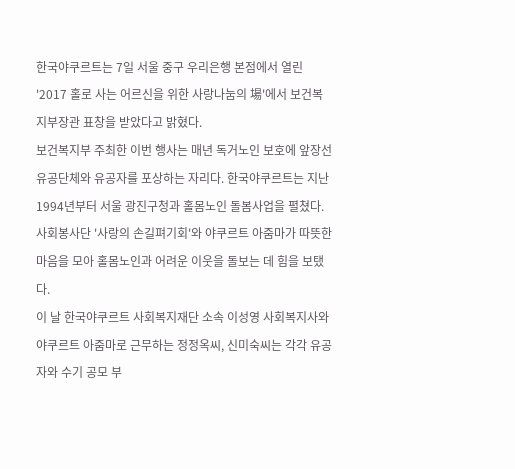한국야쿠르트는 7일 서울 중구 우리은행 본점에서 열린 '2017 홀로 사는 어르신을 위한 사랑나눔의 場'에서 보건복지부장관 표창을 받았다고 밝혔다.
보건복지부 주최한 이번 행사는 매년 독거노인 보호에 앞장선 유공단체와 유공자를 포상하는 자리다. 한국야쿠르트는 지난 1994년부터 서울 광진구청과 홀몸노인 돌봄사업을 펼쳤다. 사회봉사단 '사랑의 손길펴기회'와 야쿠르트 아줌마가 따뜻한 마음을 모아 홀몸노인과 어려운 이웃을 돌보는 데 힘을 보탰다.
이 날 한국야쿠르트 사회복지재단 소속 이성영 사회복지사와 야쿠르트 아줌마로 근무하는 정정옥씨, 신미숙씨는 각각 유공자와 수기 공모 부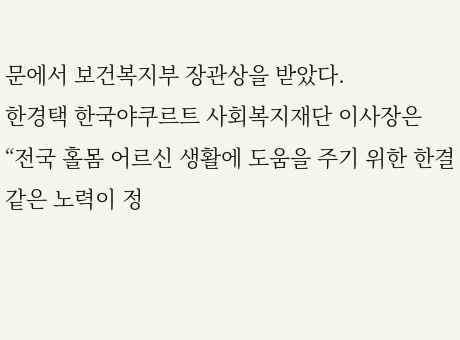문에서 보건복지부 장관상을 받았다.
한경택 한국야쿠르트 사회복지재단 이사장은 “전국 홀몸 어르신 생활에 도움을 주기 위한 한결같은 노력이 정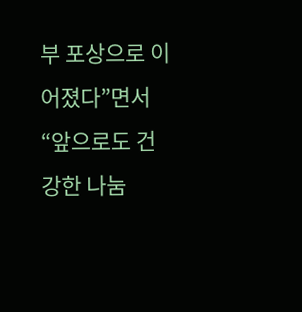부 포상으로 이어졌다”면서 “앞으로도 건강한 나눔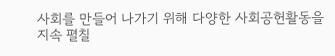사회를 만들어 나가기 위해 다양한 사회공헌활동을 지속 펼칠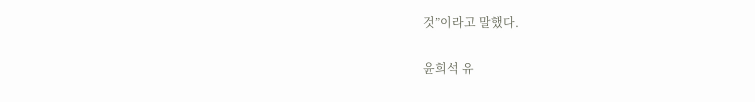것”이라고 말했다.

윤희석 유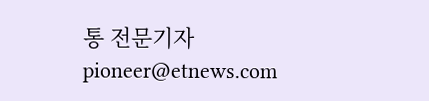통 전문기자 pioneer@etnews.com